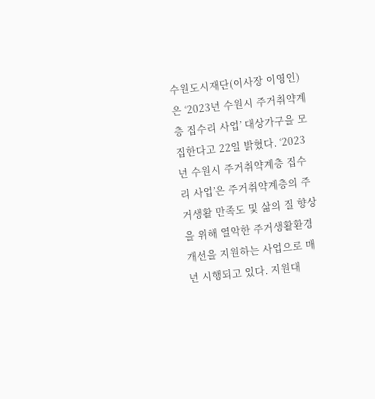수원도시재단(이사장 이영인)은 ‘2023년 수원시 주거취약계층 집수리 사업’ 대상가구을 모집한다고 22일 밝혔다. ‘2023년 수원시 주거취약계층 집수리 사업’은 주거취약계층의 주거생활 만족도 및 삶의 질 향상을 위해 열악한 주거생활환경 개선을 지원하는 사업으로 매년 시행되고 있다. 지원대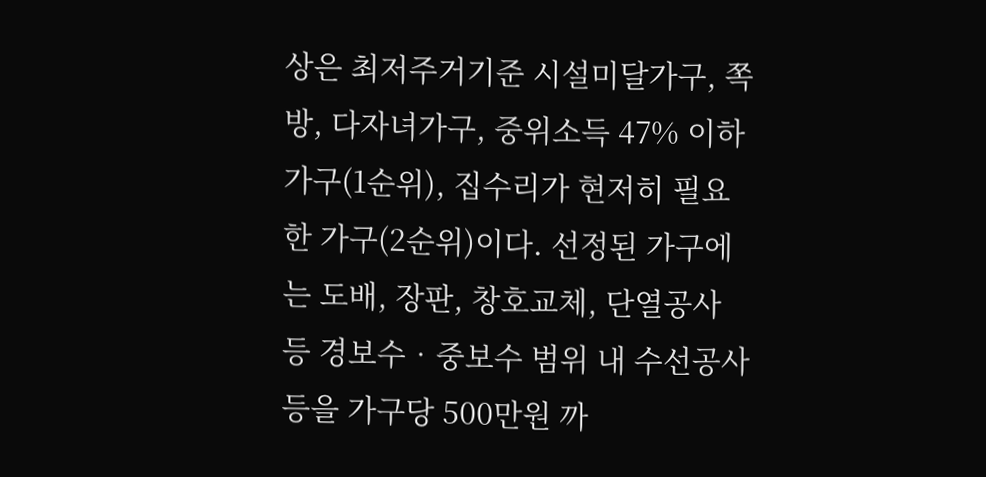상은 최저주거기준 시설미달가구, 쪽방, 다자녀가구, 중위소득 47% 이하 가구(1순위), 집수리가 현저히 필요한 가구(2순위)이다. 선정된 가구에는 도배, 장판, 창호교체, 단열공사 등 경보수‧중보수 범위 내 수선공사 등을 가구당 500만원 까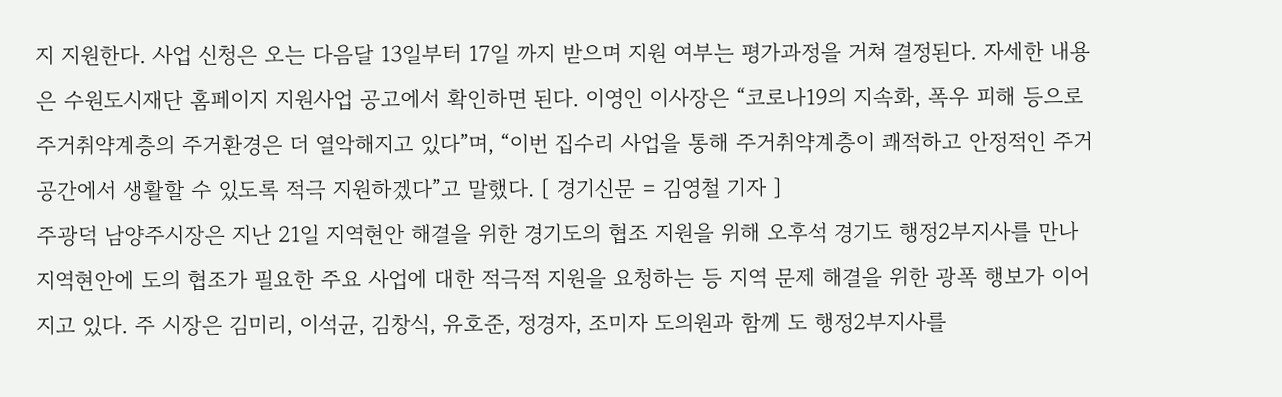지 지원한다. 사업 신청은 오는 다음달 13일부터 17일 까지 받으며 지원 여부는 평가과정을 거쳐 결정된다. 자세한 내용은 수원도시재단 홈페이지 지원사업 공고에서 확인하면 된다. 이영인 이사장은 “코로나19의 지속화, 폭우 피해 등으로 주거취약계층의 주거환경은 더 열악해지고 있다”며, “이번 집수리 사업을 통해 주거취약계층이 쾌적하고 안정적인 주거공간에서 생활할 수 있도록 적극 지원하겠다”고 말했다. [ 경기신문 = 김영철 기자 ]
주광덕 남양주시장은 지난 21일 지역현안 해결을 위한 경기도의 협조 지원을 위해 오후석 경기도 행정2부지사를 만나 지역현안에 도의 협조가 필요한 주요 사업에 대한 적극적 지원을 요청하는 등 지역 문제 해결을 위한 광폭 행보가 이어지고 있다. 주 시장은 김미리, 이석균, 김창식, 유호준, 정경자, 조미자 도의원과 함께 도 행정2부지사를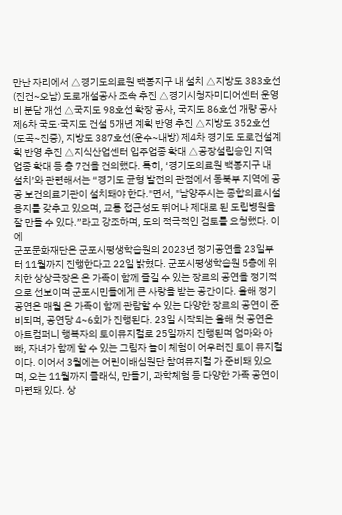만난 자리에서 △경기도의료원 백봉지구 내 설치 △지방도 383호선(진건~오남) 도로개설공사 조속 추진 △경기시청자미디어센터 운영비 분담 개선 △국지도 98호선 확장 공사, 국지도 86호선 개량 공사 제6차 국도·국지도 건설 5개년 계획 반영 추진 △지방도 352호선(도곡~진중), 지방도 387호선(운수~내방) 제4차 경기도 도로건설계획 반영 추진 △지식산업센터 입주업종 확대 △공장설립승인 지역 업종 확대 등 총 7건을 건의했다. 특히, ‘경기도의료원 백봉지구 내 설치’와 관련해서는 “경기도 균형 발전의 관점에서 동북부 지역에 공공 보건의료기관이 설치돼야 한다."면서, "남양주시는 종합의료시설 용지를 갖추고 있으며, 교통 접근성도 뛰어나 제대로 된 도립병원을 잘 만들 수 있다.”라고 강조하며, 도의 적극적인 검토를 요청했다. 이에
군포문화재단은 군포시평생학습원의 2023년 정기공연을 23일부터 11월까지 진행한다고 22일 밝혔다. 군포시평생학습원 5층에 위치한 상상극장은 온 가족이 함께 즐길 수 있는 장르의 공연을 정기적으로 선보이며 군포시민들에게 큰 사랑을 받는 공간이다. 올해 정기공연은 매월 온 가족이 함께 관람할 수 있는 다양한 장르의 공연이 준비되며, 공연당 4~6회가 진행된다. 23일 시작되는 올해 첫 공연은 아트컴퍼니 행복자의 토이뮤지컬로 25일까지 진행된며 엄마와 아빠, 자녀가 함께 할 수 있는 그림자 놀이 체험이 어우러진 토이 뮤지컬이다. 이어서 3월에는 어린이배심원단 참여뮤지컬 가 준비돼 있으며, 오는 11월까지 클래식, 만들기, 과학체험 등 다양한 가족 공연이 마련돼 있다. 상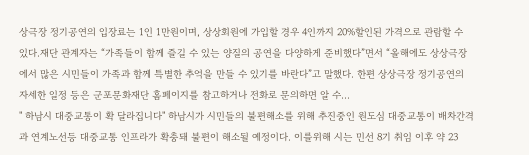상극장 정기공연의 입장료는 1인 1만원이며, 상상회원에 가입할 경우 4인까지 20%할인된 가격으로 관람할 수 있다.재단 관계자는 “가족들이 함께 즐길 수 있는 양질의 공연을 다양하게 준비했다”면서 “올해에도 상상극장에서 많은 시민들이 가족과 함께 특별한 추억을 만들 수 있기를 바란다”고 말했다. 한편 상상극장 정기공연의 자세한 일정 등은 군포문화재단 홈페이지를 참고하거나 전화로 문의하면 알 수…
" 하남시 대중교통이 확 달라집니다" 하남시가 시민들의 불편해소를 위해 추진중인 원도심 대중교통이 배차간격과 연계노선등 대중교통 인프라가 확충돼 불편이 해소될 예정이다. 이를위해 시는 민선 8기 취임 이후 약 23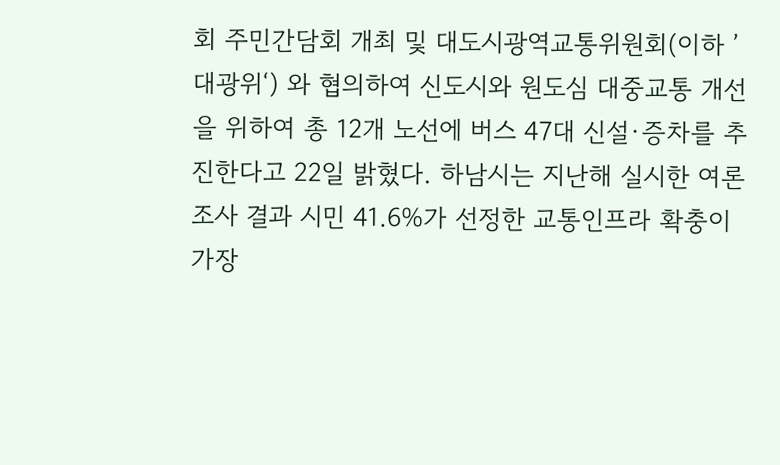회 주민간담회 개최 및 대도시광역교통위원회(이하 ’대광위‘) 와 협의하여 신도시와 원도심 대중교통 개선을 위하여 총 12개 노선에 버스 47대 신설·증차를 추진한다고 22일 밝혔다. 하남시는 지난해 실시한 여론조사 결과 시민 41.6%가 선정한 교통인프라 확충이 가장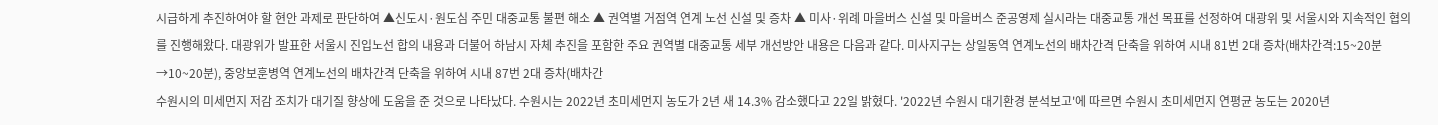시급하게 추진하여야 할 현안 과제로 판단하여 ▲신도시·원도심 주민 대중교통 불편 해소 ▲ 권역별 거점역 연계 노선 신설 및 증차 ▲ 미사·위례 마을버스 신설 및 마을버스 준공영제 실시라는 대중교통 개선 목표를 선정하여 대광위 및 서울시와 지속적인 협의를 진행해왔다. 대광위가 발표한 서울시 진입노선 합의 내용과 더불어 하남시 자체 추진을 포함한 주요 권역별 대중교통 세부 개선방안 내용은 다음과 같다. 미사지구는 상일동역 연계노선의 배차간격 단축을 위하여 시내 81번 2대 증차(배차간격:15~20분→10~20분), 중앙보훈병역 연계노선의 배차간격 단축을 위하여 시내 87번 2대 증차(배차간
수원시의 미세먼지 저감 조치가 대기질 향상에 도움을 준 것으로 나타났다. 수원시는 2022년 초미세먼지 농도가 2년 새 14.3% 감소했다고 22일 밝혔다. '2022년 수원시 대기환경 분석보고'에 따르면 수원시 초미세먼지 연평균 농도는 2020년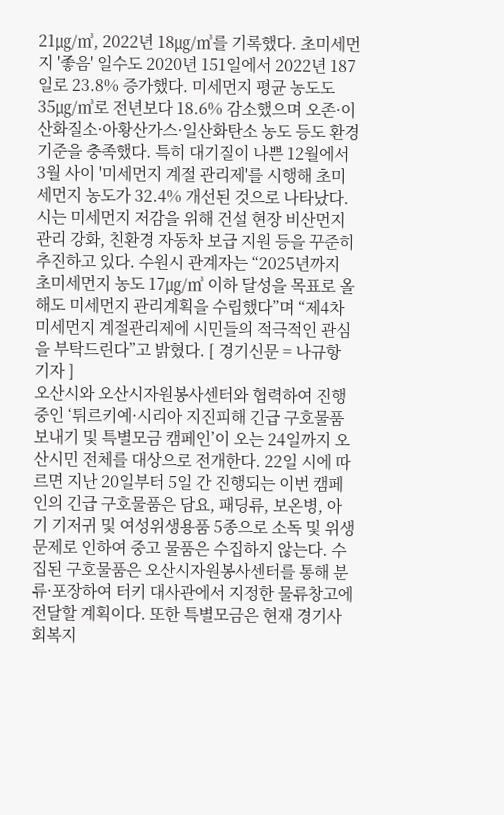21㎍/㎥, 2022년 18㎍/㎥를 기록했다. 초미세먼지 '좋음' 일수도 2020년 151일에서 2022년 187일로 23.8% 증가했다. 미세먼지 평균 농도도 35㎍/㎥로 전년보다 18.6% 감소했으며 오존·이산화질소·아황산가스·일산화탄소 농도 등도 환경기준을 충족했다. 특히 대기질이 나쁜 12월에서 3월 사이 '미세먼지 계절 관리제'를 시행해 초미세먼지 농도가 32.4% 개선된 것으로 나타났다. 시는 미세먼지 저감을 위해 건설 현장 비산먼지 관리 강화, 친환경 자동차 보급 지원 등을 꾸준히 추진하고 있다. 수원시 관계자는 “2025년까지 초미세먼지 농도 17㎍/㎥ 이하 달성을 목표로 올해도 미세먼지 관리계획을 수립했다”며 “제4차 미세먼지 계절관리제에 시민들의 적극적인 관심을 부탁드린다”고 밝혔다. [ 경기신문 = 나규항 기자 ]
오산시와 오산시자원봉사센터와 협력하여 진행 중인 ‘튀르키예·시리아 지진피해 긴급 구호물품 보내기 및 특별모금 캠페인’이 오는 24일까지 오산시민 전체를 대상으로 전개한다. 22일 시에 따르면 지난 20일부터 5일 간 진행되는 이번 캠페인의 긴급 구호물품은 담요, 패딩류, 보온병, 아기 기저귀 및 여성위생용품 5종으로 소독 및 위생문제로 인하여 중고 물품은 수집하지 않는다. 수집된 구호물품은 오산시자원봉사센터를 통해 분류·포장하여 터키 대사관에서 지정한 물류창고에 전달할 계획이다. 또한 특별모금은 현재 경기사회복지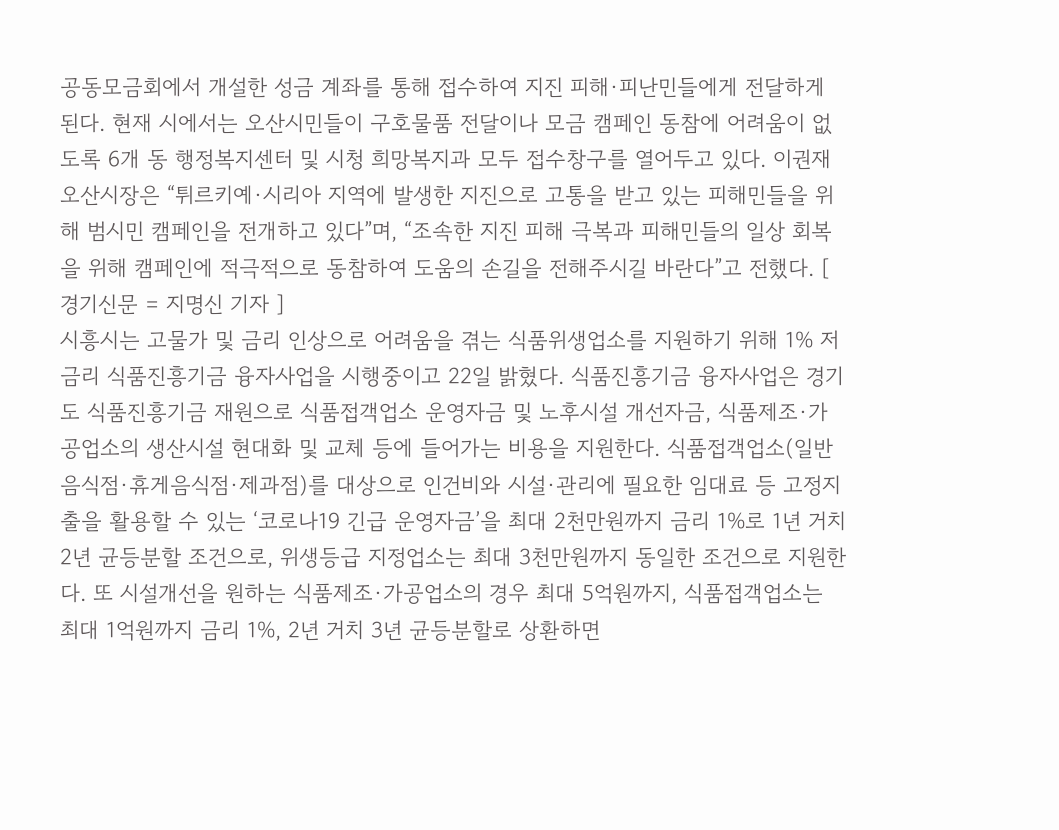공동모금회에서 개설한 성금 계좌를 통해 접수하여 지진 피해·피난민들에게 전달하게 된다. 현재 시에서는 오산시민들이 구호물품 전달이나 모금 캠페인 동참에 어려움이 없도록 6개 동 행정복지센터 및 시청 희망복지과 모두 접수창구를 열어두고 있다. 이권재 오산시장은 “튀르키예·시리아 지역에 발생한 지진으로 고통을 받고 있는 피해민들을 위해 범시민 캠페인을 전개하고 있다”며, “조속한 지진 피해 극복과 피해민들의 일상 회복을 위해 캠페인에 적극적으로 동참하여 도움의 손길을 전해주시길 바란다”고 전했다. [ 경기신문 = 지명신 기자 ]
시흥시는 고물가 및 금리 인상으로 어려움을 겪는 식품위생업소를 지원하기 위해 1% 저금리 식품진흥기금 융자사업을 시행중이고 22일 밝혔다. 식품진흥기금 융자사업은 경기도 식품진흥기금 재원으로 식품접객업소 운영자금 및 노후시설 개선자금, 식품제조·가공업소의 생산시설 현대화 및 교체 등에 들어가는 비용을 지원한다. 식품접객업소(일반음식점·휴게음식점·제과점)를 대상으로 인건비와 시설·관리에 필요한 임대료 등 고정지출을 활용할 수 있는 ‘코로나19 긴급 운영자금’을 최대 2천만원까지 금리 1%로 1년 거치 2년 균등분할 조건으로, 위생등급 지정업소는 최대 3천만원까지 동일한 조건으로 지원한다. 또 시설개선을 원하는 식품제조·가공업소의 경우 최대 5억원까지, 식품접객업소는 최대 1억원까지 금리 1%, 2년 거치 3년 균등분할로 상환하면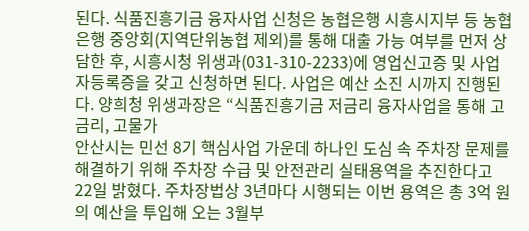된다. 식품진흥기금 융자사업 신청은 농협은행 시흥시지부 등 농협은행 중앙회(지역단위농협 제외)를 통해 대출 가능 여부를 먼저 상담한 후, 시흥시청 위생과(031-310-2233)에 영업신고증 및 사업자등록증을 갖고 신청하면 된다. 사업은 예산 소진 시까지 진행된다. 양희청 위생과장은 “식품진흥기금 저금리 융자사업을 통해 고금리, 고물가
안산시는 민선 8기 핵심사업 가운데 하나인 도심 속 주차장 문제를 해결하기 위해 주차장 수급 및 안전관리 실태용역을 추진한다고 22일 밝혔다. 주차장법상 3년마다 시행되는 이번 용역은 총 3억 원의 예산을 투입해 오는 3월부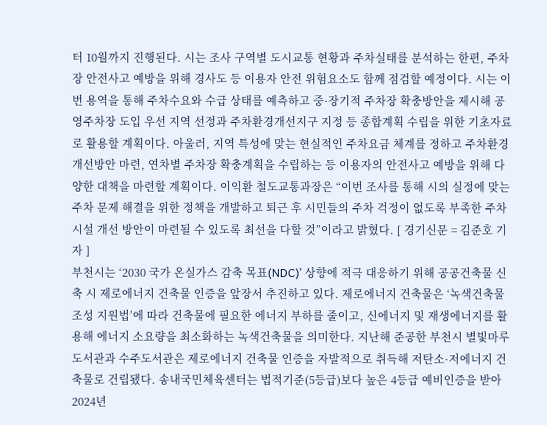터 10월까지 진행된다. 시는 조사 구역별 도시교통 현황과 주차실태를 분석하는 한편, 주차장 안전사고 예방을 위해 경사도 등 이용자 안전 위험요소도 함께 점검할 예정이다. 시는 이번 용역을 통해 주차수요와 수급 상태를 예측하고 중·장기적 주차장 확충방안을 제시해 공영주차장 도입 우선 지역 선정과 주차환경개선지구 지정 등 종합계획 수립을 위한 기초자료로 활용할 계획이다. 아울러, 지역 특성에 맞는 현실적인 주차요금 체계를 정하고 주차환경 개선방안 마련, 연차별 주차장 확충계획을 수립하는 등 이용자의 안전사고 예방을 위해 다양한 대책을 마련할 계획이다. 이익환 철도교통과장은 “이번 조사를 통해 시의 실정에 맞는 주차 문제 해결을 위한 정책을 개발하고 퇴근 후 시민들의 주차 걱정이 없도록 부족한 주차시설 개선 방안이 마련될 수 있도록 최선을 다할 것”이라고 밝혔다. [ 경기신문 = 김준호 기자 ]
부천시는 ‘2030 국가 온실가스 감축 목표(NDC)’ 상향에 적극 대응하기 위해 공공건축물 신축 시 제로에너지 건축물 인증을 앞장서 추진하고 있다. 제로에너지 건축물은 ‘녹색건축물 조성 지원법’에 따라 건축물에 필요한 에너지 부하를 줄이고, 신에너지 및 재생에너지를 활용해 에너지 소요량을 최소화하는 녹색건축물을 의미한다. 지난해 준공한 부천시 별빛마루도서관과 수주도서관은 제로에너지 건축물 인증을 자발적으로 취득해 저탄소·저에너지 건축물로 건립됐다. 송내국민체육센터는 법적기준(5등급)보다 높은 4등급 예비인증을 받아 2024년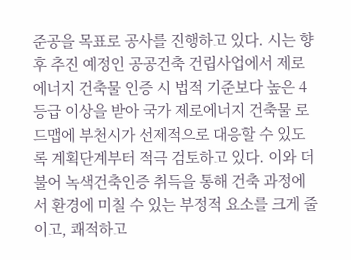준공을 목표로 공사를 진행하고 있다. 시는 향후 추진 예정인 공공건축 건립사업에서 제로에너지 건축물 인증 시 법적 기준보다 높은 4등급 이상을 받아 국가 제로에너지 건축물 로드맵에 부천시가 선제적으로 대응할 수 있도록 계획단계부터 적극 검토하고 있다. 이와 더불어 녹색건축인증 취득을 통해 건축 과정에서 환경에 미칠 수 있는 부정적 요소를 크게 줄이고, 쾌적하고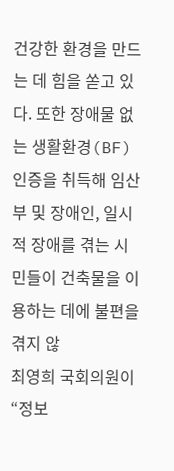건강한 환경을 만드는 데 힘을 쏟고 있다. 또한 장애물 없는 생활환경(BF) 인증을 취득해 임산부 및 장애인, 일시적 장애를 겪는 시민들이 건축물을 이용하는 데에 불편을 겪지 않
최영희 국회의원이 “정보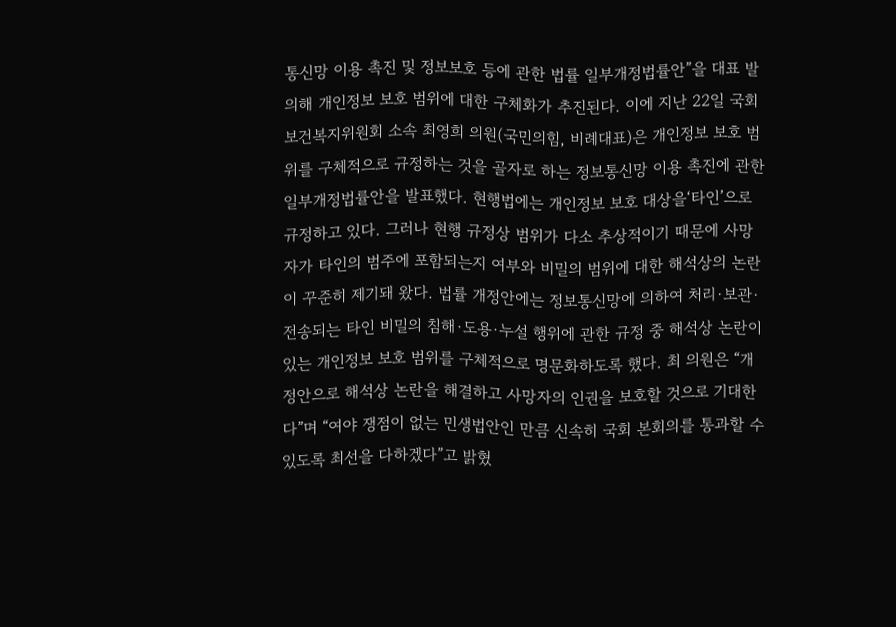통신망 이용 촉진 및 정보보호 등에 관한 법률 일부개정법률안”을 대표 발의해 개인정보 보호 범위에 대한 구체화가 추진된다. 이에 지난 22일 국회 보건복지위원회 소속 최영희 의원(국민의힘, 비례대표)은 개인정보 보호 범위를 구체적으로 규정하는 것을 골자로 하는 정보통신망 이용 촉진에 관한 일부개정법률안을 발표했다. 현행법에는 개인정보 보호 대상을‘타인’으로 규정하고 있다. 그러나 현행 규정상 범위가 다소 추상적이기 때문에 사망자가 타인의 범주에 포함되는지 여부와 비밀의 범위에 대한 해석상의 논란이 꾸준히 제기돼 왔다. 법률 개정안에는 정보통신망에 의하여 처리·보관·전송되는 타인 비밀의 침해·도용·누설 행위에 관한 규정 중 해석상 논란이 있는 개인정보 보호 범위를 구체적으로 명문화하도록 했다. 최 의원은 “개정안으로 해석상 논란을 해결하고 사망자의 인권을 보호할 것으로 기대한다”며 “여야 쟁점이 없는 민생법안인 만큼 신속히 국회 본회의를 통과할 수 있도록 최선을 다하겠다”고 밝혔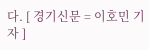다. [ 경기신문 = 이호민 기자 ]